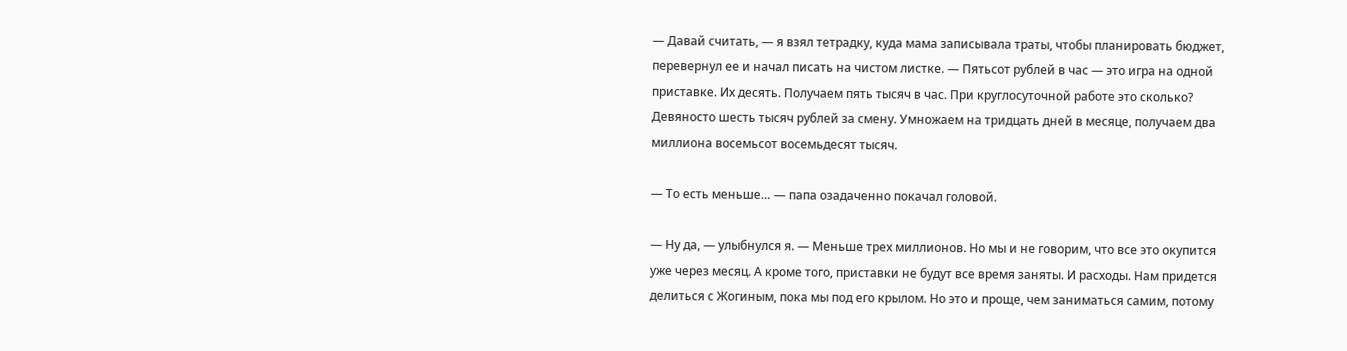— Давай считать, — я взял тетрадку, куда мама записывала траты, чтобы планировать бюджет, перевернул ее и начал писать на чистом листке. — Пятьсот рублей в час — это игра на одной приставке. Их десять. Получаем пять тысяч в час. При круглосуточной работе это сколько? Девяносто шесть тысяч рублей за смену. Умножаем на тридцать дней в месяце, получаем два миллиона восемьсот восемьдесят тысяч.

— То есть меньше… — папа озадаченно покачал головой.

— Ну да, — улыбнулся я. — Меньше трех миллионов. Но мы и не говорим, что все это окупится уже через месяц. А кроме того, приставки не будут все время заняты. И расходы. Нам придется делиться с Жогиным, пока мы под его крылом. Но это и проще, чем заниматься самим, потому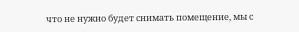что не нужно будет снимать помещение, мы с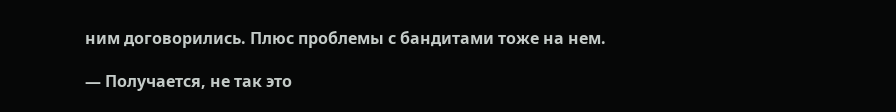ним договорились. Плюс проблемы с бандитами тоже на нем.

— Получается, не так это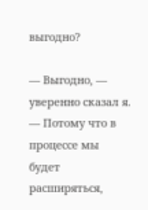выгодно?

— Выгодно, — уверенно сказал я. — Потому что в процессе мы будет расширяться,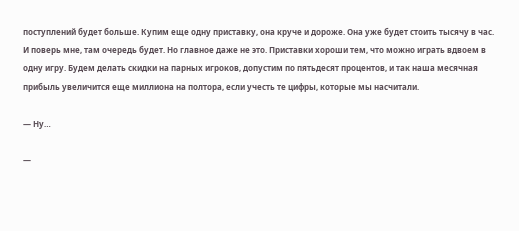поступлений будет больше. Купим еще одну приставку, она круче и дороже. Она уже будет стоить тысячу в час. И поверь мне, там очередь будет. Но главное даже не это. Приставки хороши тем, что можно играть вдвоем в одну игру. Будем делать скидки на парных игроков, допустим по пятьдесят процентов, и так наша месячная прибыль увеличится еще миллиона на полтора, если учесть те цифры, которые мы насчитали.

— Ну…

—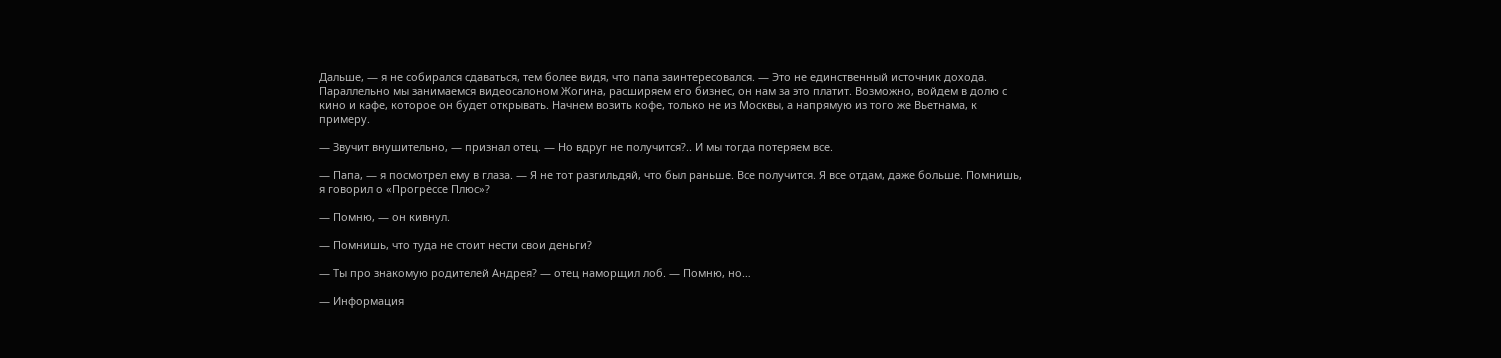Дальше, — я не собирался сдаваться, тем более видя, что папа заинтересовался. — Это не единственный источник дохода. Параллельно мы занимаемся видеосалоном Жогина, расширяем его бизнес, он нам за это платит. Возможно, войдем в долю с кино и кафе, которое он будет открывать. Начнем возить кофе, только не из Москвы, а напрямую из того же Вьетнама, к примеру.

— Звучит внушительно, — признал отец. — Но вдруг не получится?.. И мы тогда потеряем все.

— Папа, — я посмотрел ему в глаза. — Я не тот разгильдяй, что был раньше. Все получится. Я все отдам, даже больше. Помнишь, я говорил о «Прогрессе Плюс»?

— Помню, — он кивнул.

— Помнишь, что туда не стоит нести свои деньги?

— Ты про знакомую родителей Андрея? — отец наморщил лоб. — Помню, но…

— Информация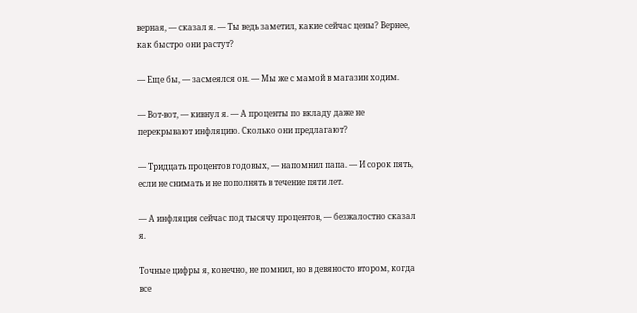верная, — сказал я. — Ты ведь заметил, какие сейчас цены? Вернее, как быстро они растут?

— Еще бы, — засмеялся он. — Мы же с мамой в магазин ходим.

— Вот-вот, — кивнул я. — А проценты по вкладу даже не перекрывают инфляцию. Сколько они предлагают?

— Тридцать процентов годовых, — напомнил папа. — И сорок пять, если не снимать и не пополнять в течение пяти лет.

— А инфляция сейчас под тысячу процентов, — безжалостно сказал я.

Точные цифры я, конечно, не помнил, но в девяносто втором, когда все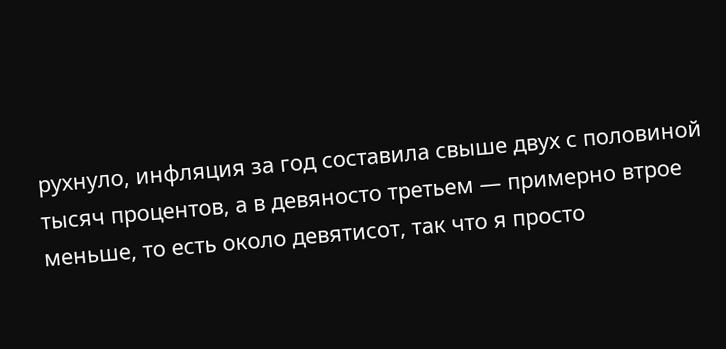рухнуло, инфляция за год составила свыше двух с половиной тысяч процентов, а в девяносто третьем — примерно втрое меньше, то есть около девятисот, так что я просто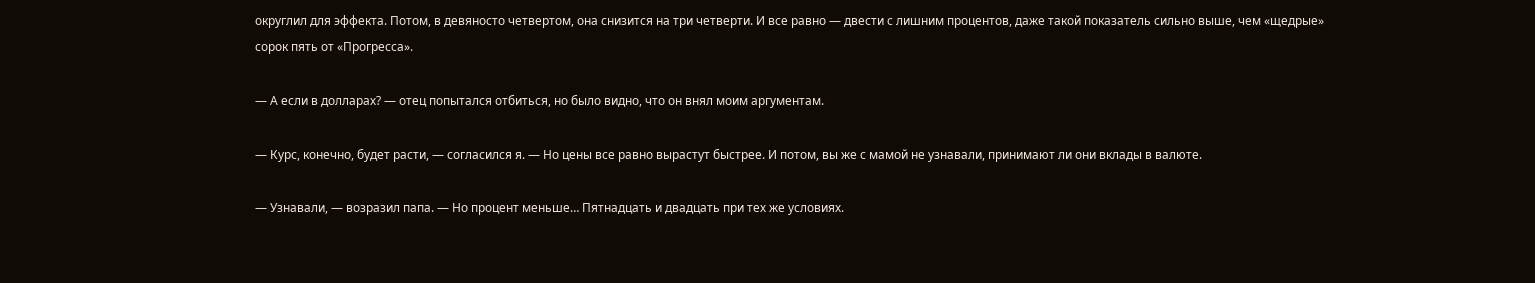округлил для эффекта. Потом, в девяносто четвертом, она снизится на три четверти. И все равно — двести с лишним процентов, даже такой показатель сильно выше, чем «щедрые» сорок пять от «Прогресса».

— А если в долларах? — отец попытался отбиться, но было видно, что он внял моим аргументам.

— Курс, конечно, будет расти, — согласился я. — Но цены все равно вырастут быстрее. И потом, вы же с мамой не узнавали, принимают ли они вклады в валюте.

— Узнавали, — возразил папа. — Но процент меньше… Пятнадцать и двадцать при тех же условиях.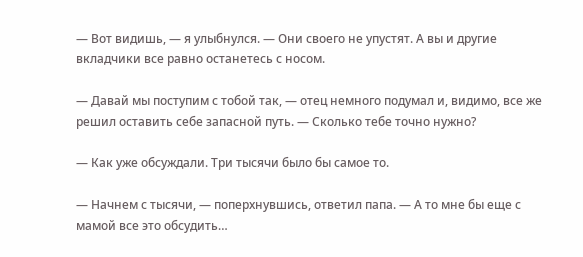— Вот видишь, — я улыбнулся. — Они своего не упустят. А вы и другие вкладчики все равно останетесь с носом.

— Давай мы поступим с тобой так, — отец немного подумал и, видимо, все же решил оставить себе запасной путь. — Сколько тебе точно нужно?

— Как уже обсуждали. Три тысячи было бы самое то.

— Начнем с тысячи, — поперхнувшись, ответил папа. — А то мне бы еще с мамой все это обсудить…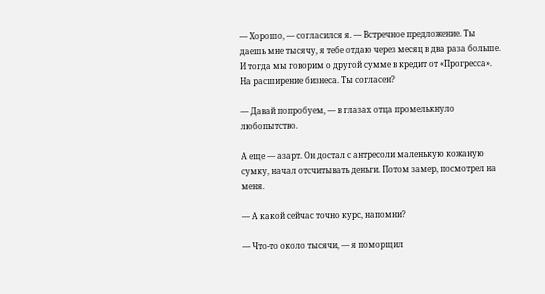— Хорошо, — согласился я. — Встречное предложение. Ты даешь мне тысячу, я тебе отдаю через месяц в два раза больше. И тогда мы говорим о другой сумме в кредит от «Прогресса». На расширение бизнеса. Ты согласен?

— Давай попробуем, — в глазах отца промелькнуло любопытство.

А еще — азарт. Он достал с антресоли маленькую кожаную сумку, начал отсчитывать деньги. Потом замер, посмотрел на меня.

— А какой сейчас точно курс, напомни?

— Что-то около тысячи, — я поморщил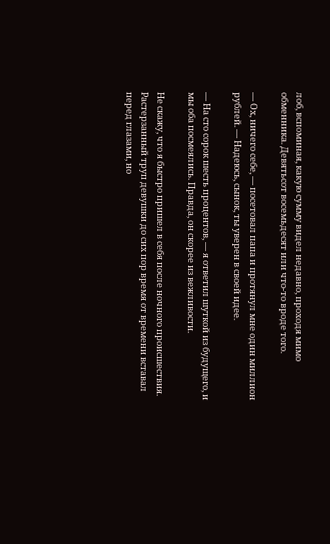лоб, вспоминая, какую сумму видел недавно, проходя мимо обменника. Девятьсот восемьдесят или что-то вроде того.

— Ох, ничего себе, — посетовал папа и протянул мне один миллион рублей. — Надеюсь, сынок, ты уверен в своей идее.

— На сто сорок шесть процентов, — я ответил шуткой из будущего, и мы оба посмеялись. Правда, он скорее из вежливости.

Не скажу, что я быстро пришел в себя после ночного происшествия. Растерзанный труп девушки до сих пор время от времени вставал перед глазами, но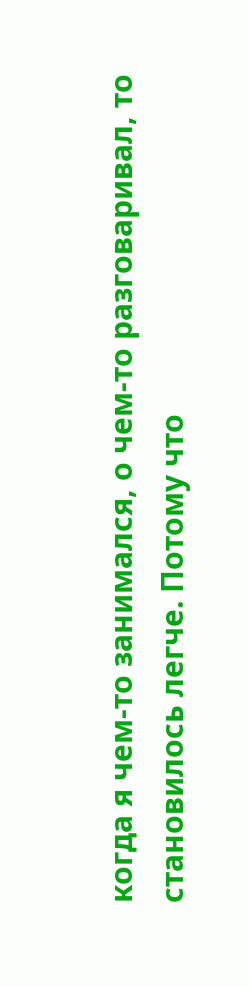когда я чем-то занимался, о чем-то разговаривал, то становилось легче. Потому что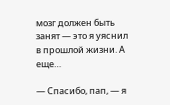мозг должен быть занят — это я уяснил в прошлой жизни. А еще…

— Спасибо, пап, — я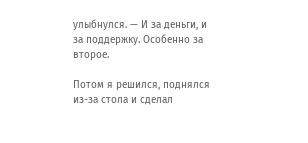улыбнулся. — И за деньги, и за поддержку. Особенно за второе.

Потом я решился, поднялся из-за стола и сделал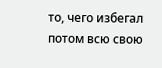то, чего избегал потом всю свою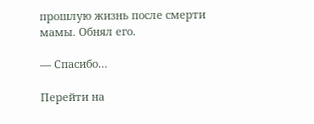прошлую жизнь после смерти мамы. Обнял его.

— Спасибо…

Перейти на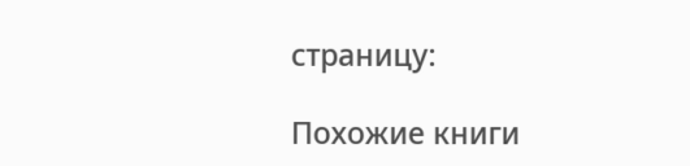страницу:

Похожие книги